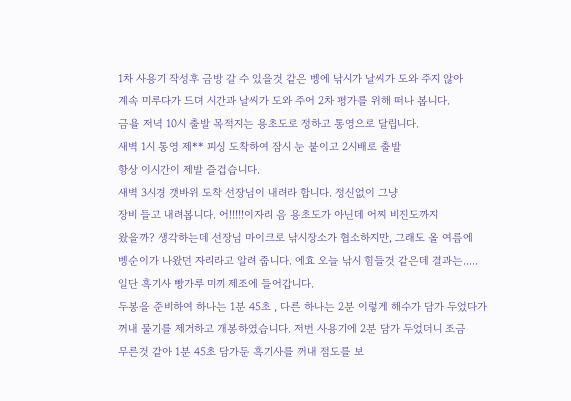1차 사용기 작성후 금방 갈 수 있을것 같은 벵에 낚시가 날씨가 도와 주지 않아
계속 미루다가 드뎌 시간과 날씨가 도와 주어 2차 평가를 위해 떠나 봅니다.
금욜 저녁 10시 출발 목적지는 용초도로 정하고 통영으로 달립니다.
새벽 1시 통영 제** 피싱 도착하여 잠시 눈 붙이고 2시배로 출발
항상 이시간이 제발 즐겁습니다.
새벽 3시경 갯바위 도착 선장님이 내려라 합니다. 정신없이 그냥
장비 들고 내려봅니다. 어!!!!!이자리 음 용초도가 아닌데 어찌 비진도까지
왔을까? 생각하는데 선장님 마이크로 낚시장소가 협소하지만, 그래도 올 여름에
벵순이가 나왔던 자리라고 알려 줍니다. 에효 오늘 낚시 힘들것 같은데 결과는.....
일단 흑기사 빵가루 미끼 제조에 들어갑니다.
두봉을 준비하여 하나는 1분 45초 , 다른 하나는 2분 이렇게 해수가 담가 두었다가
꺼내 물기를 제거하고 개봉하였습니다. 저번 사용기에 2분 담가 두었더니 조금
무른것 같아 1분 45초 담가둔 흑기사를 꺼내 점도를 보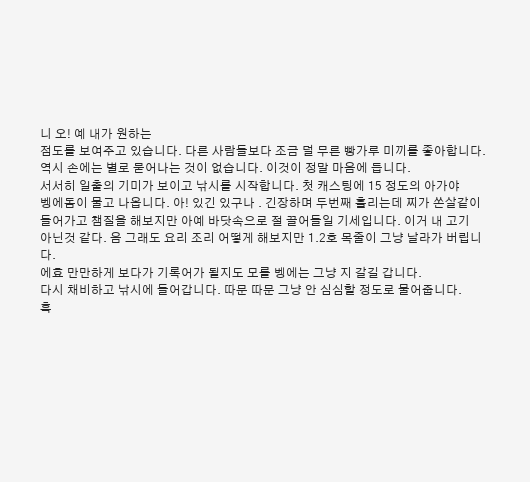니 오! 예 내가 원하는
점도를 보여주고 있습니다. 다른 사람들보다 조금 덜 무른 빵가루 미끼를 좋아합니다.
역시 손에는 별로 묻어나는 것이 없습니다. 이것이 정말 마음에 듭니다.
서서히 일출의 기미가 보이고 낚시를 시작합니다. 첫 캐스팅에 15 정도의 아가야
벵에돔이 물고 나옵니다. 아! 있긴 있구나 . 긴장하며 두번째 흘리는데 찌가 쏜살같이
들어가고 챔질을 해보지만 아예 바닷속으로 절 끌어들일 기세입니다. 이거 내 고기
아닌것 같다. 음 그래도 요리 조리 어떻게 해보지만 1.2호 목줄이 그냥 날라가 버립니다.
에효 만만하게 보다가 기록어가 될지도 모를 벵에는 그냥 지 갈길 갑니다.
다시 채비하고 낚시에 들어갑니다. 따문 따문 그냥 안 심심할 정도로 물어줍니다.
흑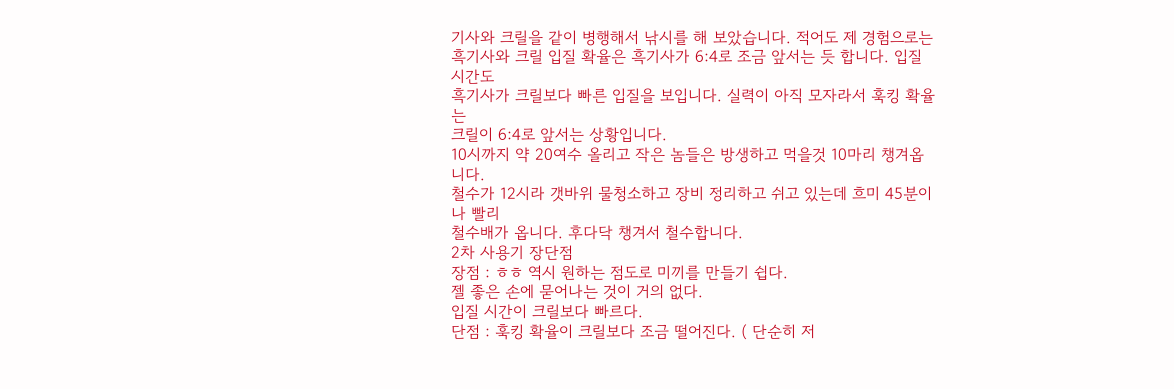기사와 크릴을 같이 병행해서 낚시를 해 보았습니다. 적어도 제 경험으로는
흑기사와 크릴 입질 확율은 흑기사가 6:4로 조금 앞서는 듯 합니다. 입질 시간도
흑기사가 크릴보다 빠른 입질을 보입니다. 실력이 아직 모자라서 훅킹 확율는
크릴이 6:4로 앞서는 상황입니다.
10시까지 약 20여수 올리고 작은 놈들은 방생하고 먹을것 10마리 챙겨옵니다.
철수가 12시라 갯바위 물청소하고 장비 정리하고 쉬고 있는데 흐미 45분이나 빨리
철수배가 옵니다. 후다닥 챙겨서 철수합니다.
2차 사용기 장단점
장점 : ㅎㅎ 역시 원하는 점도로 미끼를 만들기 쉽다.
젤 좋은 손에 묻어나는 것이 거의 없다.
입질 시간이 크릴보다 빠르다.
단점 : 훅킹 확율이 크릴보다 조금 떨어진다. ( 단순히 저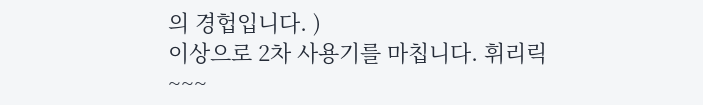의 경헙입니다. )
이상으로 2차 사용기를 마칩니다. 휘리릭~~~